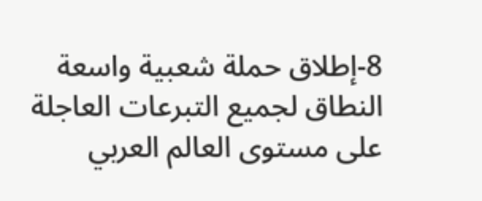8-إطلاق حملة شعبية واسعة النطاق لجميع التبرعات العاجلة على مستوى العالم العربي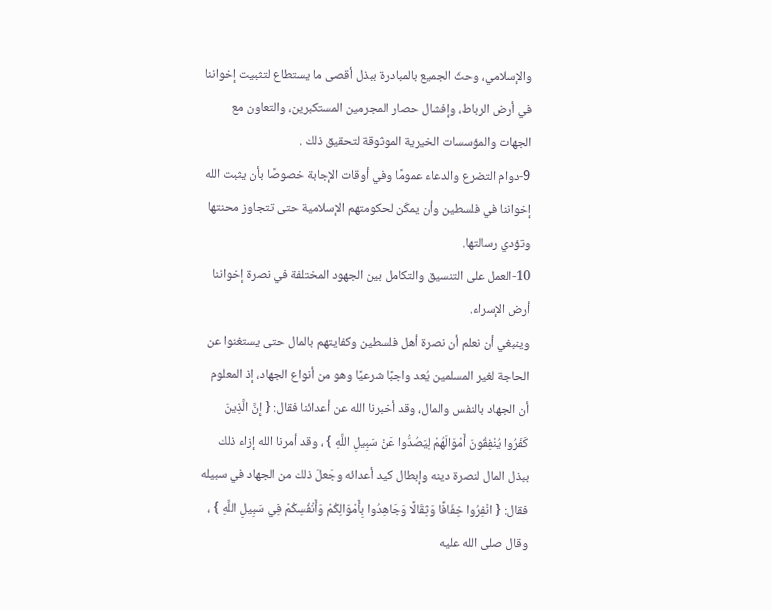والإسلامي، وحثّ الجميع بالمبادرة ببذل أقصى ما يستطاع لتثبيت إخواننا في أرض الرباط، وإفشال حصار المجرمين المستكبرين، والتعاون مع الجهات والمؤسسات الخيرية الموثوقة لتحقيق ذلك .
9-دوام التضرع والدعاء عمومًا وفي أوقات الإجابة خصوصًا بأن يثبت الله إخواننا في فلسطين وأن يمكّن لحكومتهم الإسلامية حتى تتجاوز محنتها وتؤدي رسالتها.
10-العمل على التنسيق والتكامل بين الجهود المختلفة في نصرة إخواننا أرض الإسراء.
وينبغي أن نعلم أن نصرة أهل فلسطين وكفايتهم بالمال حتى يستغنوا عن الحاجة لغير المسلمين يُعد واجبًا شرعيًا وهو من أنواع الجهاد، إذ المعلوم أن الجهاد بالنفس والمال، وقد أخبرنا الله عن أعدائنا فقال: { إِنَّ الَّذِينَ كَفَرُوا يُنْفِقُونَ أَمْوَالَهُمْ لِيَصُدُّوا عَنْ سَبِيلِ اللَّهِ } ، وقد أمرنا الله إزاء ذلك ببذل المال لنصرة دينه وإبطال كيد أعدائه وجَعلَ ذلك من الجهاد في سبيله فقال: { انْفِرُوا خِفَافًا وَثِقَالًا وَجَاهِدُوا بِأَمْوَالِكُمْ وَأَنْفُسِكُمْ فِي سَبِيلِ اللَّهِ } ، وقال صلى الله عليه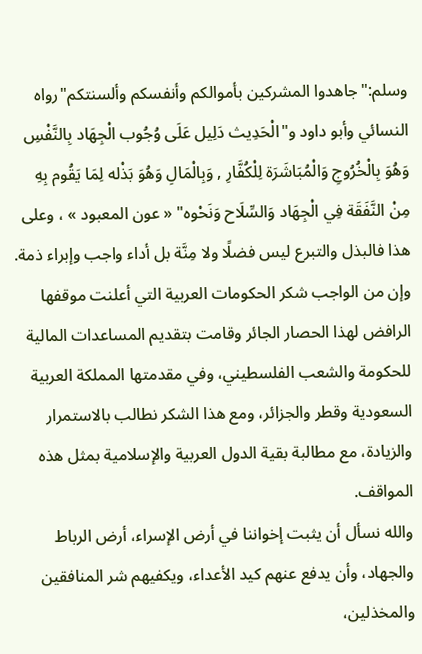وسلم:"جاهدوا المشركين بأموالكم وأنفسكم وألسنتكم"رواه النسائي وأبو داود و"الْحَدِيث دَلِيل عَلَى وُجُوب الْجِهَاد بِالنَّفْسِ وَهُوَ بِالْخُرُوجِ وَالْمُبَاشَرَة لِلْكُفَّارِ , وَبِالْمَالِ وَهُوَ بَذْله لِمَا يَقُوم بِهِ مِنْ النَّفَقَة فِي الْجِهَاد وَالسِّلَاح وَنَحْوه" « عون المعبود » ، وعلى هذا فالبذل والتبرع ليس فضلًا ولا مِنَّة بل أداء واجب وإبراء ذمة.
وإن من الواجب شكر الحكومات العربية التي أعلنت موقفها الرافض لهذا الحصار الجائر وقامت بتقديم المساعدات المالية للحكومة والشعب الفلسطيني، وفي مقدمتها المملكة العربية السعودية وقطر والجزائر، ومع هذا الشكر نطالب بالاستمرار والزيادة، مع مطالبة بقية الدول العربية والإسلامية بمثل هذه المواقف.
والله نسأل أن يثبت إخواننا في أرض الإسراء، أرض الرباط والجهاد، وأن يدفع عنهم كيد الأعداء، ويكفيهم شر المنافقين والمخذلين،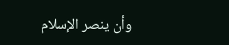وأن ينصر الإسلام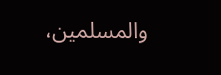والمسلمين،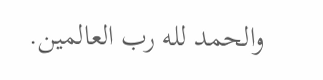والحمد لله رب العالمين.